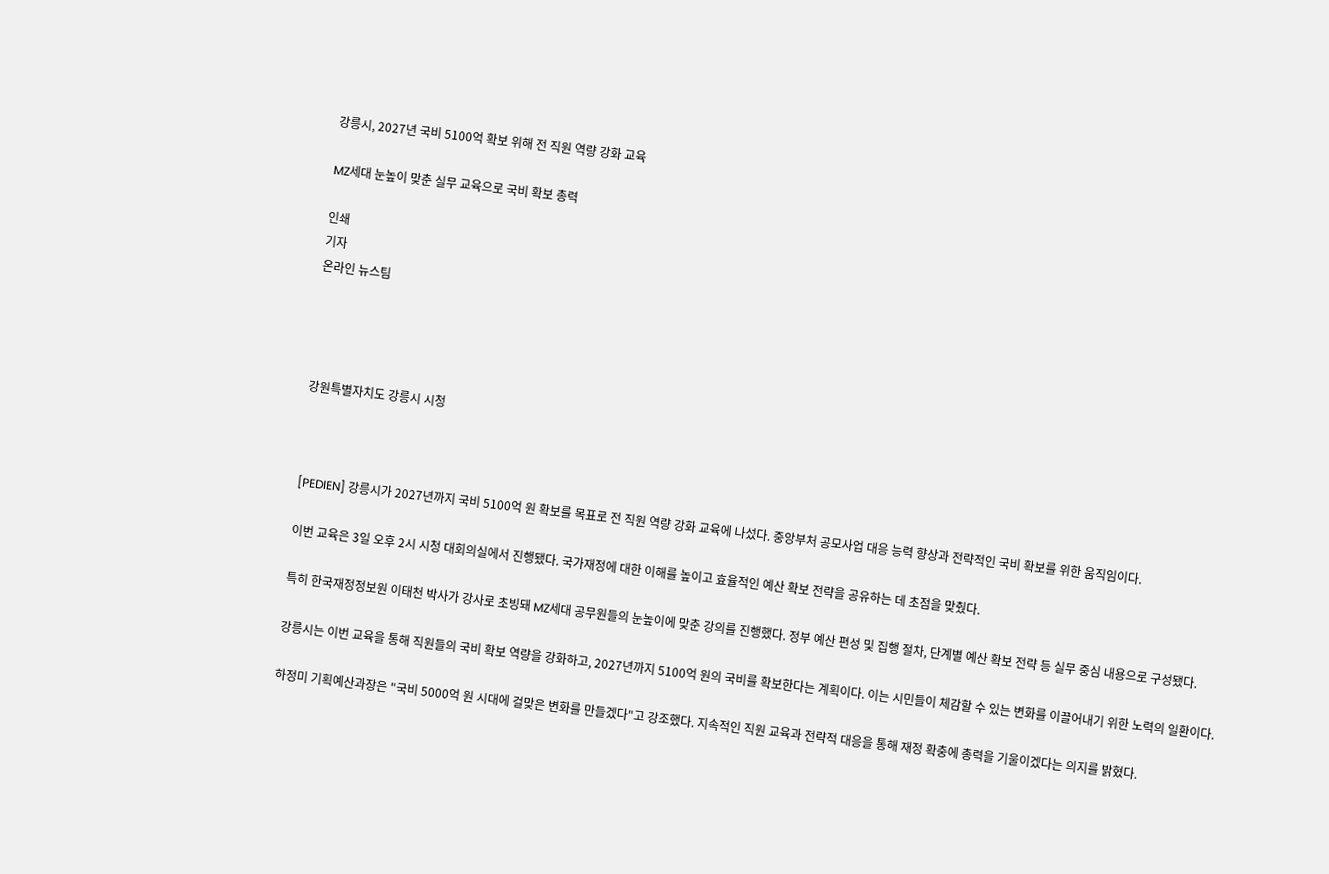강릉시, 2027년 국비 5100억 확보 위해 전 직원 역량 강화 교육

MZ세대 눈높이 맞춘 실무 교육으로 국비 확보 총력

인쇄
기자
온라인 뉴스팀




강원특별자치도 강릉시 시청



[PEDIEN] 강릉시가 2027년까지 국비 5100억 원 확보를 목표로 전 직원 역량 강화 교육에 나섰다. 중앙부처 공모사업 대응 능력 향상과 전략적인 국비 확보를 위한 움직임이다.

이번 교육은 3일 오후 2시 시청 대회의실에서 진행됐다. 국가재정에 대한 이해를 높이고 효율적인 예산 확보 전략을 공유하는 데 초점을 맞췄다.

특히 한국재정정보원 이태천 박사가 강사로 초빙돼 MZ세대 공무원들의 눈높이에 맞춘 강의를 진행했다. 정부 예산 편성 및 집행 절차, 단계별 예산 확보 전략 등 실무 중심 내용으로 구성됐다.

강릉시는 이번 교육을 통해 직원들의 국비 확보 역량을 강화하고, 2027년까지 5100억 원의 국비를 확보한다는 계획이다. 이는 시민들이 체감할 수 있는 변화를 이끌어내기 위한 노력의 일환이다.

하정미 기획예산과장은 "국비 5000억 원 시대에 걸맞은 변화를 만들겠다"고 강조했다. 지속적인 직원 교육과 전략적 대응을 통해 재정 확충에 총력을 기울이겠다는 의지를 밝혔다.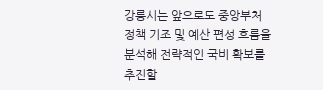강릉시는 앞으로도 중앙부처 정책 기조 및 예산 편성 흐름을 분석해 전략적인 국비 확보를 추진할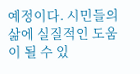예정이다. 시민들의 삶에 실질적인 도움이 될 수 있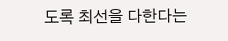도록 최선을 다한다는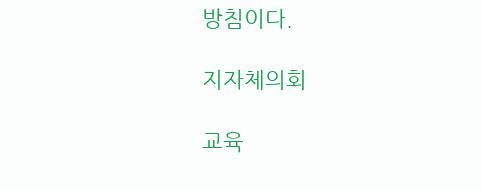방침이다.

지자체의회

교육